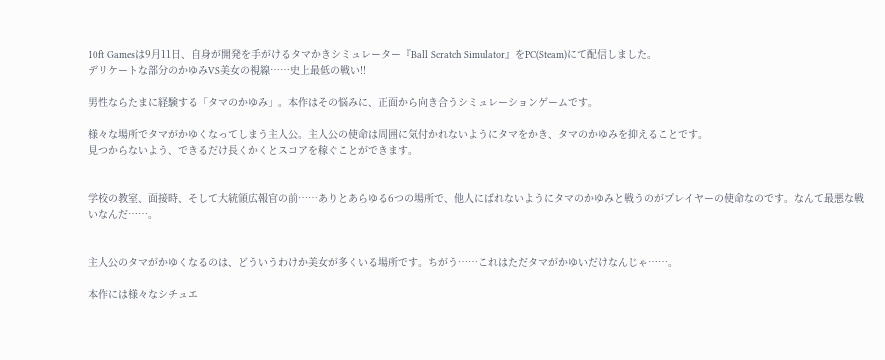10ft Gamesは9月11日、自身が開発を手がけるタマかきシミュレーター『Ball Scratch Simulator』をPC(Steam)にて配信しました。
デリケートな部分のかゆみVS美女の視線……史上最低の戦い!!

男性ならたまに経験する「タマのかゆみ」。本作はその悩みに、正面から向き合うシミュレーションゲームです。

様々な場所でタマがかゆくなってしまう主人公。主人公の使命は周囲に気付かれないようにタマをかき、タマのかゆみを抑えることです。
見つからないよう、できるだけ長くかくとスコアを稼ぐことができます。


学校の教室、面接時、そして大統領広報官の前……ありとあらゆる6つの場所で、他人にばれないようにタマのかゆみと戦うのがプレイヤーの使命なのです。なんて最悪な戦いなんだ……。


主人公のタマがかゆくなるのは、どういうわけか美女が多くいる場所です。ちがう……これはただタマがかゆいだけなんじゃ……。

本作には様々なシチュエ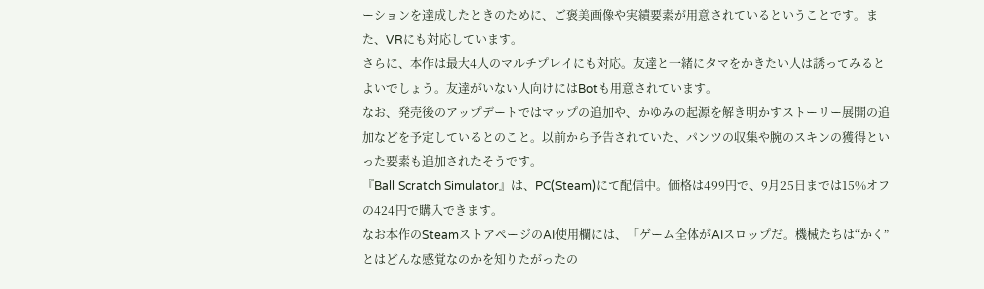ーションを達成したときのために、ご褒美画像や実績要素が用意されているということです。また、VRにも対応しています。
さらに、本作は最大4人のマルチプレイにも対応。友達と一緒にタマをかきたい人は誘ってみるとよいでしょう。友達がいない人向けにはBotも用意されています。
なお、発売後のアップデートではマップの追加や、かゆみの起源を解き明かすストーリー展開の追加などを予定しているとのこと。以前から予告されていた、パンツの収集や腕のスキンの獲得といった要素も追加されたそうです。
『Ball Scratch Simulator』は、PC(Steam)にて配信中。価格は499円で、9月25日までは15%オフの424円で購入できます。
なお本作のSteamストアページのAI使用欄には、「ゲーム全体がAIスロップだ。機械たちは“かく”とはどんな感覚なのかを知りたがったの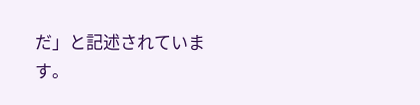だ」と記述されています。